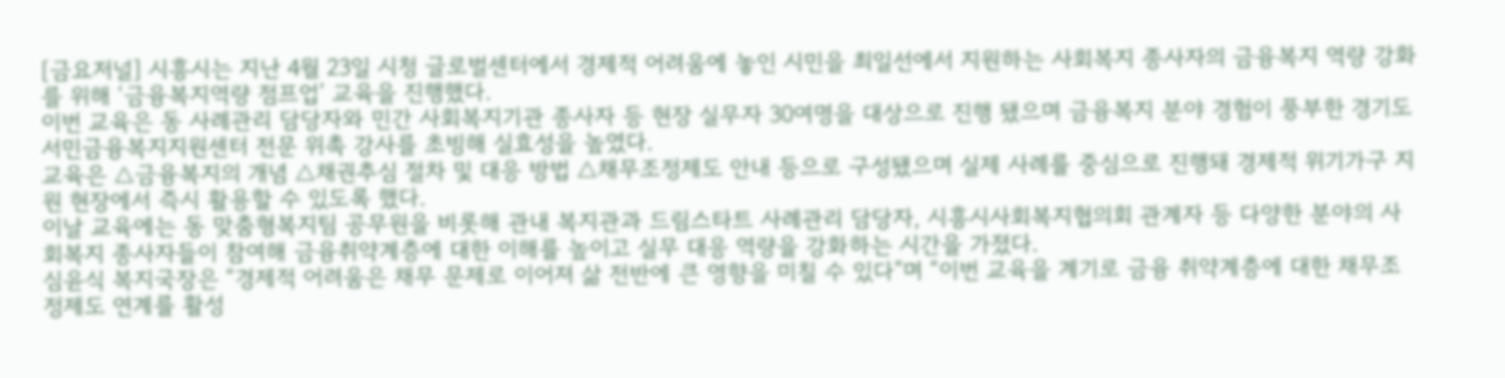[금요저널] 시흥시는 지난 4월 23일 시청 글로벌센터에서 경제적 어려움에 놓인 시민을 최일선에서 지원하는 사회복지 종사자의 금융복지 역량 강화를 위해 ‘금융복지역량 점프업’ 교육을 진행했다.
이번 교육은 동 사례관리 담당자와 민간 사회복지기관 종사자 등 현장 실무자 30여명을 대상으로 진행 됐으며 금융복지 분야 경험이 풍부한 경기도 서민금융복지지원센터 전문 위촉 강사를 초빙해 실효성을 높였다.
교육은 △금융복지의 개념 △채권추심 절차 및 대응 방법 △채무조정제도 안내 등으로 구성됐으며 실제 사례를 중심으로 진행돼 경제적 위기가구 지원 현장에서 즉시 활용할 수 있도록 했다.
이날 교육에는 동 맞춤형복지팀 공무원을 비롯해 관내 복지관과 드림스타트 사례관리 담당자, 시흥시사회복지협의회 관계자 등 다양한 분야의 사회복지 종사자들이 참여해 금융취약계층에 대한 이해를 높이고 실무 대응 역량을 강화하는 시간을 가졌다.
심윤식 복지국장은 “경제적 어려움은 채무 문제로 이어져 삶 전반에 큰 영향을 미칠 수 있다”며 “이번 교육을 계기로 금융 취약계층에 대한 채무조정제도 연계를 활성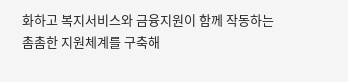화하고 복지서비스와 금융지원이 함께 작동하는 촘촘한 지원체계를 구축해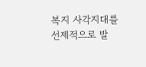복지 사각지대를 선제적으로 발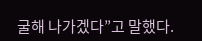굴해 나가겠다”고 말했다.